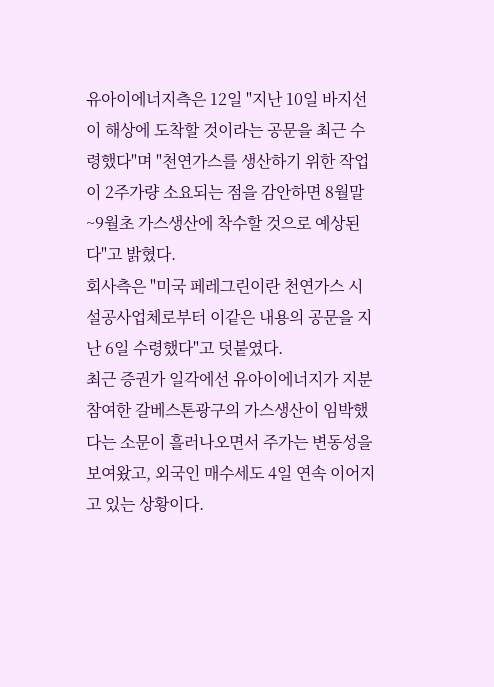유아이에너지측은 12일 "지난 10일 바지선이 해상에 도착할 것이라는 공문을 최근 수령했다"며 "천연가스를 생산하기 위한 작업이 2주가량 소요되는 점을 감안하면 8월말~9월초 가스생산에 착수할 것으로 예상된다"고 밝혔다.
회사측은 "미국 페레그린이란 천연가스 시설공사업체로부터 이같은 내용의 공문을 지난 6일 수령했다"고 덧붙였다.
최근 증권가 일각에선 유아이에너지가 지분참여한 갈베스톤광구의 가스생산이 임박했다는 소문이 흘러나오면서 주가는 변동성을 보여왔고, 외국인 매수세도 4일 연속 이어지고 있는 상황이다.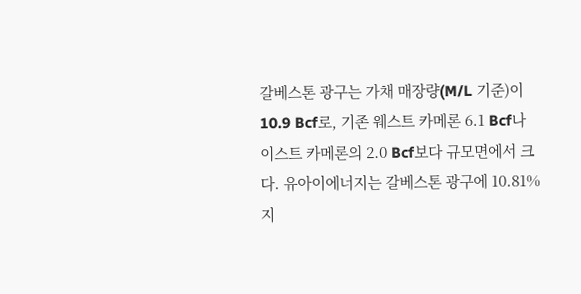갈베스톤 광구는 가채 매장량(M/L 기준)이 10.9 Bcf로, 기존 웨스트 카메론 6.1 Bcf나 이스트 카메론의 2.0 Bcf보다 규모면에서 크다. 유아이에너지는 갈베스톤 광구에 10.81% 지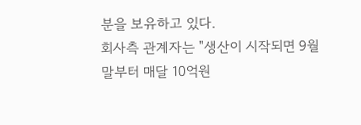분을 보유하고 있다.
회사측 관계자는 "생산이 시작되면 9월말부터 매달 10억원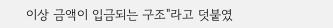이상 금액이 입금되는 구조"라고 덧붙였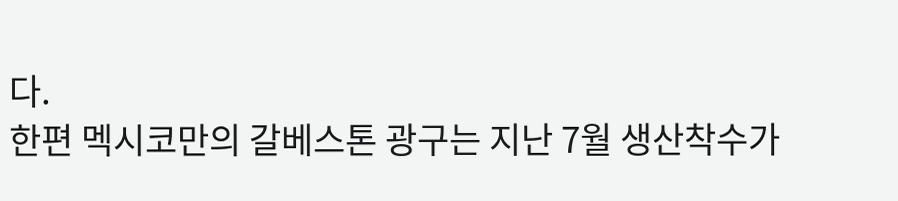다.
한편 멕시코만의 갈베스톤 광구는 지난 7월 생산착수가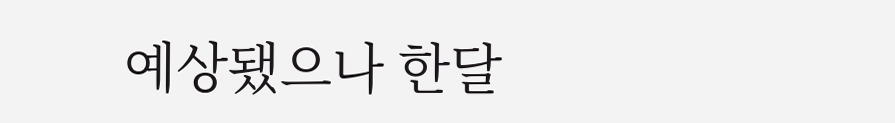예상됐으나 한달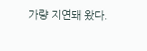가량 지연돼 왔다.